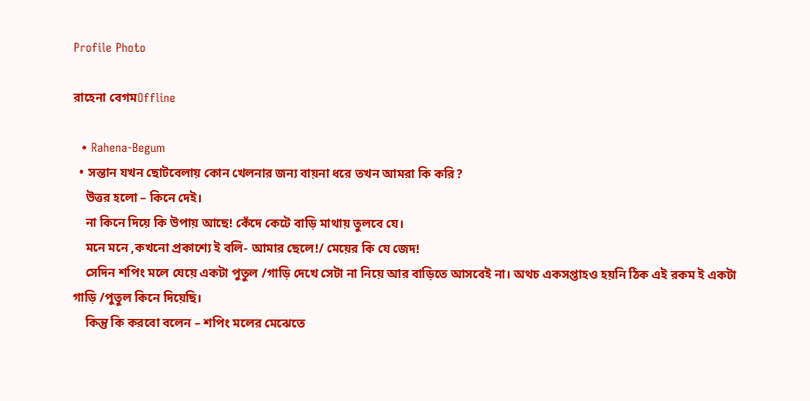Profile Photo

রাহেনা বেগমOffline

  • Rahena-Begum
  • সন্তান যখন ছোটবেলায় কোন খেলনার জন্য বায়না ধরে তখন আমরা কি করি?
    উত্তর হলো – কিনে দেই।
    না কিনে দিয়ে কি উপায় আছে! কেঁদে কেটে বাড়ি মাথায় তুলবে যে।
    মনে মনে ,কখনো প্রকাশ্যে ই বলি- আমার ছেলে!/ মেয়ের কি যে জেদ!
    সেদিন শপিং মলে যেয়ে একটা পুতুল /গাড়ি দেখে সেটা না নিয়ে আর বাড়িতে আসবেই না। অথচ একসপ্তাহও হয়নি ঠিক এই রকম ই একটা গাড়ি /পুতুল কিনে দিয়েছি।
    কিন্তু কি করবো বলেন – শপিং মলের মেঝেতে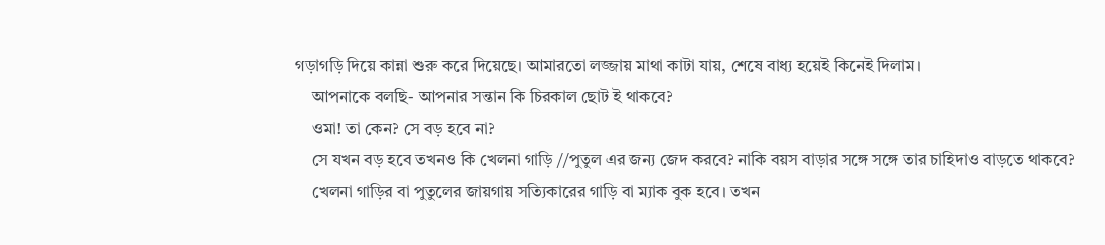গড়াগড়ি দিয়ে কান্না শুরু করে দিয়েছে। আমারতো লজ্জায় মাথা কাটা যায়, শেষে বাধ্য হয়েই কিনেই দিলাম।
    আপনাকে বলছি- আপনার সন্তান কি চিরকাল ছোট ই থাকবে?
    ওমা! তা কেন? সে বড় হবে না?
    সে যখন বড় হবে তখনও কি খেলনা গাড়ি //পুতুল এর জন্য জেদ করবে? নাকি বয়স বাড়ার সঙ্গে সঙ্গে তার চাহিদাও বাড়তে থাকবে?
    খেলনা গাড়ির বা পুতুলের জায়গায় সত্যিকারের গাড়ি বা ম্যাক বুক হবে। তখন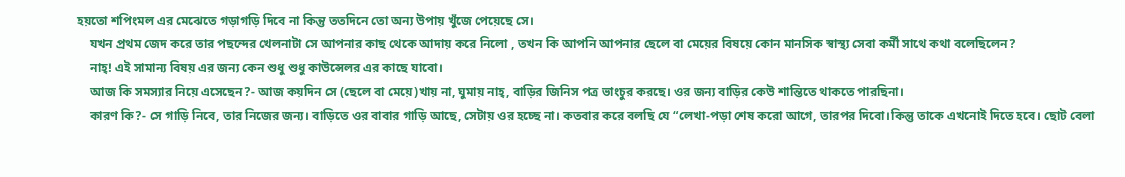হয়তো শপিংমল এর মেঝেতে গড়াগড়ি দিবে না কিন্তু ততদিনে তো অন্য উপায় খুঁজে পেয়েছে সে।
    যখন প্রথম জেদ করে তার পছন্দের খেলনাটা সে আপনার কাছ থেকে আদায় করে নিলো , তখন কি আপনি আপনার ছেলে বা মেয়ের বিষয়ে কোন মানসিক স্বাস্থ্য সেবা কর্মী সাথে কথা বলেছিলেন?
    নাহ্! এই সামান্য বিষয় এর জন্য কেন শুধু শুধু কাউন্সেলর এর কাছে যাবো।
    আজ কি সমস্যার নিয়ে এসেছেন?- আজ কয়দিন সে (ছেলে বা মেয়ে)খায় না, ঘুমায় নাহ্, বাড়ির জিনিস পত্র ভাংচুর করছে। ওর জন্য বাড়ির কেউ শান্তিতে থাকতে পারছিনা।
    কারণ কি?- সে গাড়ি নিবে, তার নিজের জন্য। বাড়িতে ওর বাবার গাড়ি আছে, সেটায় ওর হচ্ছে না। কতবার করে বলছি যে “লেখা-পড়া শেষ করো আগে, তারপর দিবো।কিন্তু তাকে এখনোই দিতে হবে। ছোট বেলা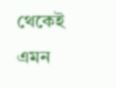থেকেই এমন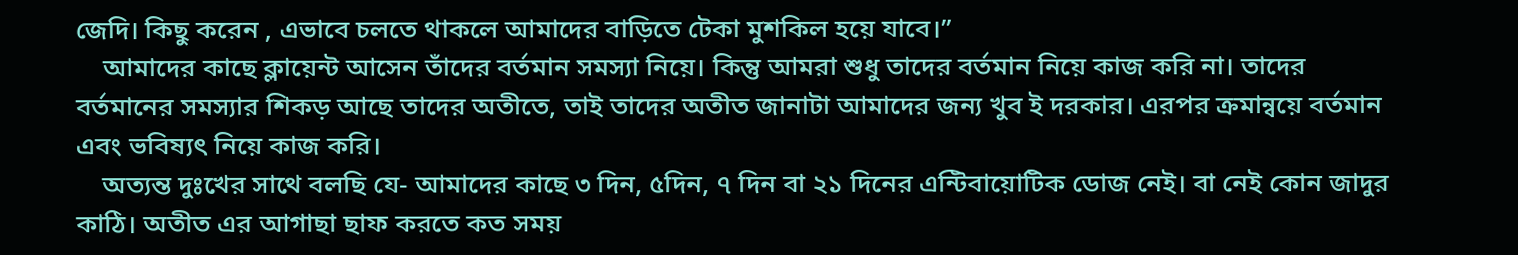জেদি। কিছু করেন , এভাবে চলতে থাকলে আমাদের বাড়িতে টেকা মুশকিল হয়ে যাবে।”
    আমাদের কাছে ক্লায়েন্ট আসেন তাঁদের বর্তমান সমস্যা নিয়ে। কিন্তু আমরা শুধু তাদের বর্তমান নিয়ে কাজ করি না। তাদের বর্তমানের সমস্যার শিকড় আছে তাদের অতীতে, তাই তাদের অতীত জানাটা আমাদের জন্য খুব ই দরকার। এরপর ক্রমান্বয়ে বর্তমান এবং ভবিষ্যৎ নিয়ে কাজ করি।
    অত্যন্ত দুঃখের সাথে বলছি যে- আমাদের কাছে ৩ দিন, ৫দিন, ৭ দিন বা ২১ দিনের এন্টিবায়োটিক ডোজ নেই। বা নেই কোন জাদুর কাঠি। অতীত এর আগাছা ছাফ করতে কত সময়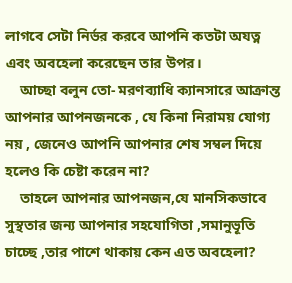লাগবে সেটা নির্ভর করবে আপনি কতটা অযত্ন এবং অবহেলা করেছেন তার উপর।
    আচ্ছা বলুন তো- মরণব্যাধি ক্যানসারে আক্রান্ত আপনার আপনজনকে , যে কিনা নিরাময় যোগ্য নয় , জেনেও আপনি আপনার শেষ সম্বল দিয়ে হলেও কি চেষ্টা করেন না?
    তাহলে আপনার আপনজন,যে মানসিকভাবে সুস্থতার জন্য আপনার সহযোগিতা ,সমানুভূতি চাচ্ছে ,তার পাশে থাকায় কেন এত অবহেলা?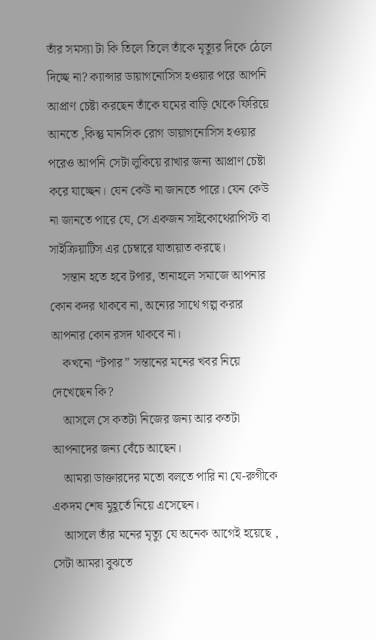তাঁর সমস্যা টা কি তিলে তিলে তাঁকে মৃত্যুর দিকে ঠেলে দিচ্ছে না? ক্যান্সার ডায়াগনোসিস হওয়ার পরে আপনি আপ্রাণ চেষ্টা করছেন তাঁকে যমের বাড়ি থেকে ফিরিয়ে আনতে ,কিন্তু মানসিক রোগ ডায়াগনোসিস হওয়ার পরেও আপনি সেটা লুকিয়ে রাখার জন্য আপ্রাণ চেষ্টা করে যাচ্ছেন। যেন কেউ না জানতে পারে। যেন কেউ না জানতে পারে যে, সে একজন সাইকোথেরাপিস্ট বা সাইক্রিয়াটিস এর চেম্বারে যাতায়াত করছে।
    সন্তান হতে হবে টপার, তানাহলে সমাজে আপনার কোন কদর থাকবে না, অন্যের সাথে গল্প করার আপনার কোন রসদ থাকবে না।
    কখনো “টপার” সন্তানের মনের খবর নিয়ে দেখেছেন কি?
    আসলে সে কতটা নিজের জন্য আর কতটা আপনাদের জন্য বেঁচে আছেন।
    আমরা ডাক্তারদের মতো বলতে পারি না যে-রুগীকে একদম শেষ মুহূর্তে নিয়ে এসেছেন।
    আসলে তাঁর মনের মৃত্যু যে অনেক আগেই হয়েছে , সেটা আমরা বুঝতে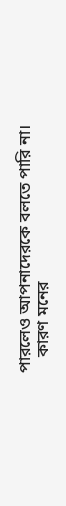পারলেও আপনাদেরকে বলতে পারি না।
    কারণ মনের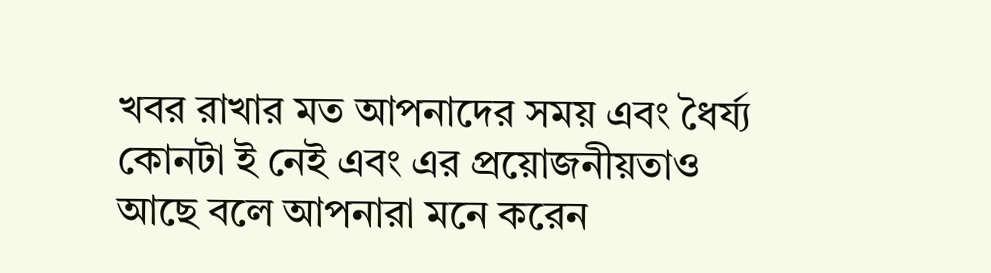খবর রাখার মত আপনাদের সময় এবং ধৈর্য্য কোনটা ই নেই এবং এর প্রয়োজনীয়তাও আছে বলে আপনারা মনে করেন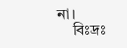না।
    বিঃদ্রঃ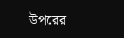উপরের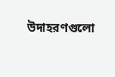উদাহরণগুলো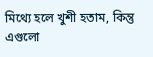মিথ্যে হলে খুশী হতাম, কিন্তু এগুলো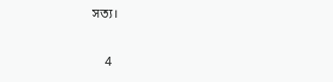সত্য।

    4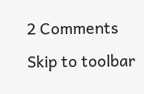2 Comments
Skip to toolbar